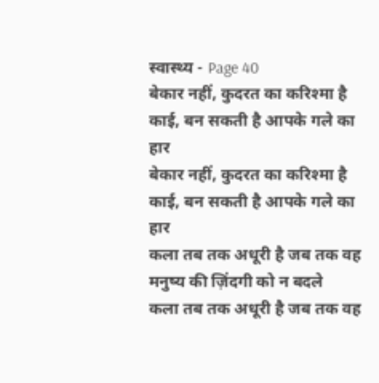स्वास्थ्य - Page 40
बेकार नहीं, कुदरत का करिश्मा है काई, बन सकती है आपके गले का हार
बेकार नहीं, कुदरत का करिश्मा है काई, बन सकती है आपके गले का हार
कला तब तक अधूरी है जब तक वह मनुष्य की ज़िंदगी को न बदले
कला तब तक अधूरी है जब तक वह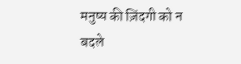मनुष्य की ज़िंदगी को न बदले